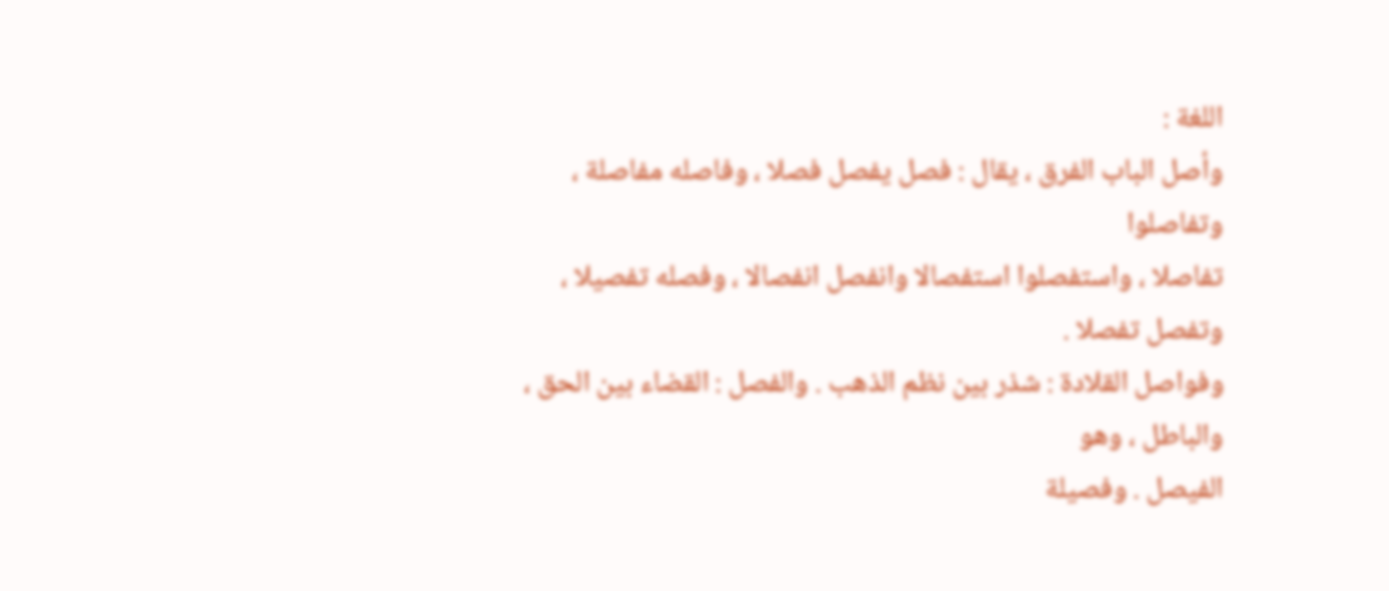اللغة :
وأصل الباب الفرق ، يقال : فصل يفصل فصلا ، وفاصله مفاصلة ، وتفاصلوا
تفاصلا ، واستفصلوا استفصالا وانفصل انفصالا ، وفصله تفصيلا ، وتفصل تفصلا .
وفواصل القلادة : شذر بين نظم الذهب . والفصل : القضاء بين الحق ، والباطل ، وهو
الفيصل . وفصيلة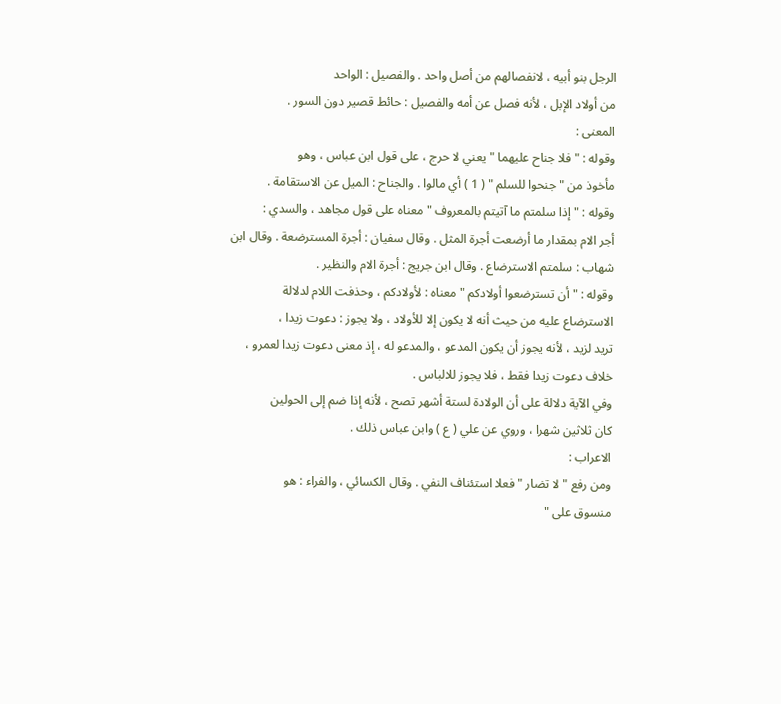الرجل بنو أبيه ، لانفصالهم من أصل واحد . والفصيل : الواحد
من أولاد الإبل ، لأنه فصل عن أمه والفصيل : حائط قصير دون السور .
المعنى :
وقوله : " فلا جناح عليهما " يعني لا حرج ، على قول ابن عباس ، وهو
مأخوذ من " جنحوا للسلم " ( 1 ) أي مالوا . والجناح : الميل عن الاستقامة .
وقوله : " إذا سلمتم ما آتيتم بالمعروف " معناه على قول مجاهد ، والسدي :
أجر الام بمقدار ما أرضعت أجرة المثل . وقال سفيان : أجرة المسترضعة . وقال ابن
شهاب : سلمتم الاسترضاع . وقال ابن جريج : أجرة الام والنظير .
وقوله : " أن تسترضعوا أولادكم " معناه : لأولادكم ، وحذفت اللام لدلالة
الاسترضاع عليه من حيث أنه لا يكون إلا للأولاد ، ولا يجوز : دعوت زيدا ،
تريد لزيد ، لأنه يجوز أن يكون المدعو ، والمدعو له ، إذ معنى دعوت زيدا لعمرو ،
خلاف دعوت زيدا فقط ، فلا يجوز للالباس .
وفي الآية دلالة على أن الولادة لستة أشهر تصح ، لأنه إذا ضم إلى الحولين
كان ثلاثين شهرا ، وروي عن علي ( ع ) وابن عباس ذلك .
الاعراب :
ومن رفع " لا تضار " فعلا استئناف النفي . وقال الكسائي ، والفراء : هو
منسوق على "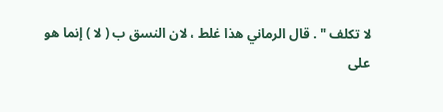لا تكلف " . قال الرماني هذا غلط ، لان النسق ب ( لا ) إنما هو
على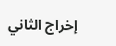إخراج الثاني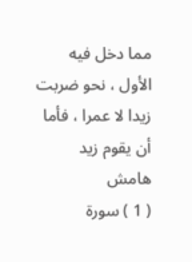مما دخل فيه الأول ، نحو ضربت زيدا لا عمرا ، فأما أن يقوم زيد
هامش
( 1 ) سورة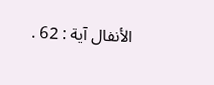الأنفال آية : 62 .